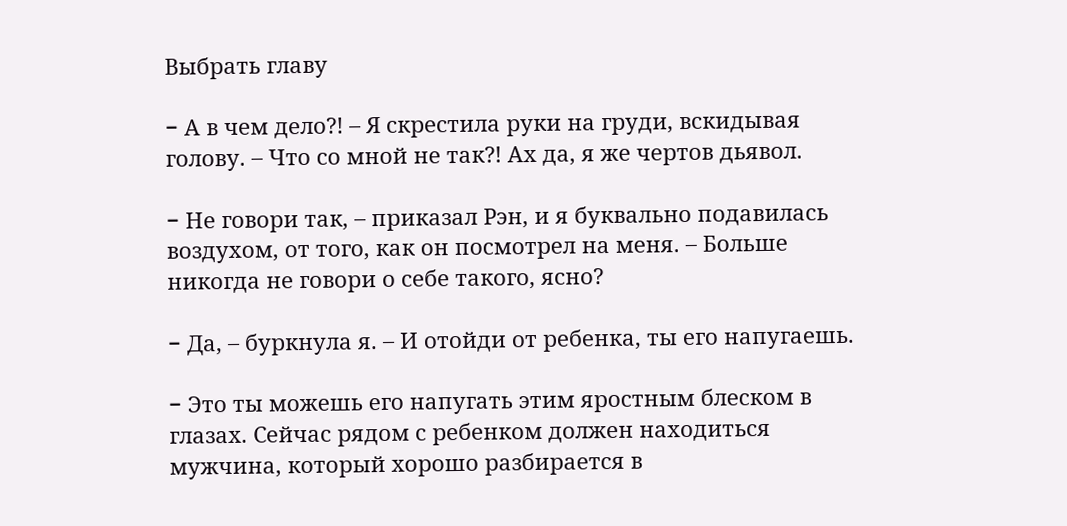Выбрать главу

− А в чем дело?! – Я скрестила руки на груди, вскидывая голову. – Что со мной не так?! Ах да, я же чертов дьявол.

− Не говори так, – приказал Рэн, и я буквально подавилась воздухом, от того, как он посмотрел на меня. – Больше никогда не говори о себе такого, ясно?

− Да, – буркнула я. – И отойди от ребенка, ты его напугаешь.

− Это ты можешь его напугать этим яростным блеском в глазах. Сейчас рядом с ребенком должен находиться мужчина, который хорошо разбирается в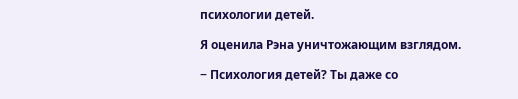психологии детей.

Я оценила Рэна уничтожающим взглядом.

− Психология детей? Ты даже со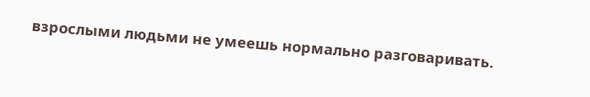взрослыми людьми не умеешь нормально разговаривать.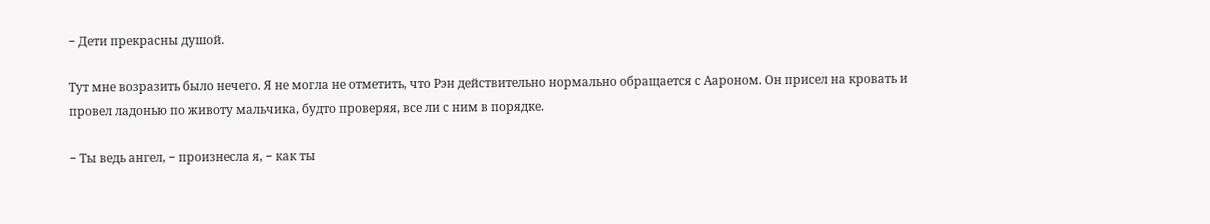− Дети прекрасны душой.

Тут мне возразить было нечего. Я не могла не отметить, что Рэн действительно нормально обращается с Аароном. Он присел на кровать и провел ладонью по животу мальчика, будто проверяя, все ли с ним в порядке.

− Ты ведь ангел, − произнесла я, − как ты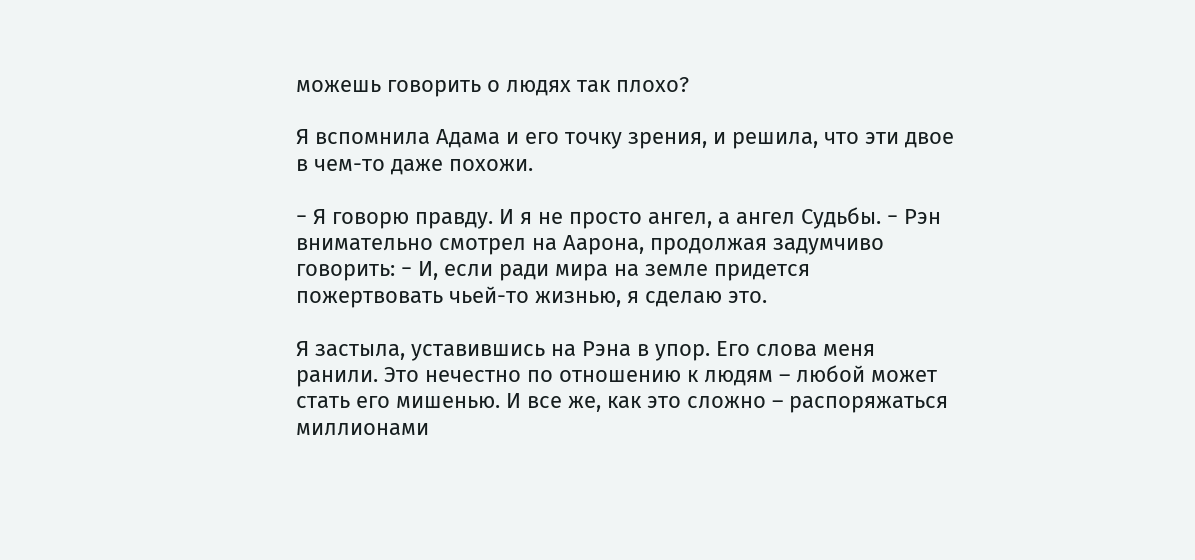можешь говорить о людях так плохо?

Я вспомнила Адама и его точку зрения, и решила, что эти двое в чем-то даже похожи.

− Я говорю правду. И я не просто ангел, а ангел Судьбы. − Рэн внимательно смотрел на Аарона, продолжая задумчиво говорить: − И, если ради мира на земле придется пожертвовать чьей-то жизнью, я сделаю это.

Я застыла, уставившись на Рэна в упор. Его слова меня ранили. Это нечестно по отношению к людям – любой может стать его мишенью. И все же, как это сложно – распоряжаться миллионами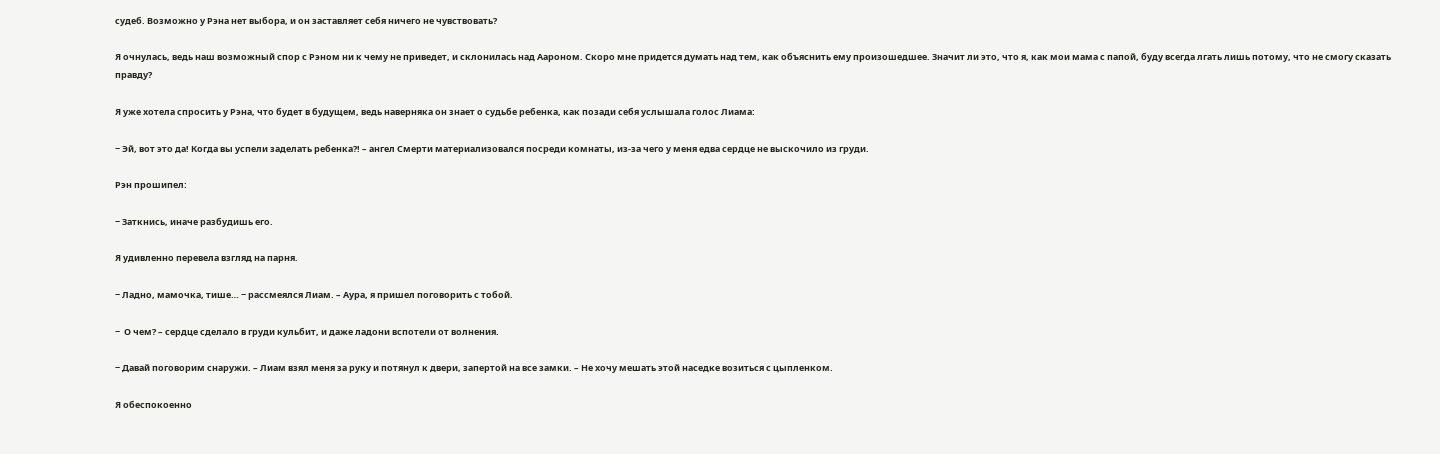судеб. Возможно у Рэна нет выбора, и он заставляет себя ничего не чувствовать?

Я очнулась, ведь наш возможный спор с Рэном ни к чему не приведет, и склонилась над Аароном. Скоро мне придется думать над тем, как объяснить ему произошедшее. Значит ли это, что я, как мои мама с папой, буду всегда лгать лишь потому, что не смогу сказать правду?

Я уже хотела спросить у Рэна, что будет в будущем, ведь наверняка он знает о судьбе ребенка, как позади себя услышала голос Лиама:

− Эй, вот это да! Когда вы успели заделать ребенка?! – ангел Смерти материализовался посреди комнаты, из-за чего у меня едва сердце не выскочило из груди.

Рэн прошипел:

− Заткнись, иначе разбудишь его.

Я удивленно перевела взгляд на парня.

− Ладно, мамочка, тише… − рассмеялся Лиам. – Аура, я пришел поговорить с тобой.

−  О чем? – сердце сделало в груди кульбит, и даже ладони вспотели от волнения.

− Давай поговорим снаружи. – Лиам взял меня за руку и потянул к двери, запертой на все замки. – Не хочу мешать этой наседке возиться с цыпленком.

Я обеспокоенно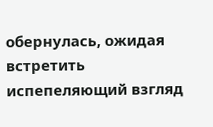обернулась, ожидая встретить испепеляющий взгляд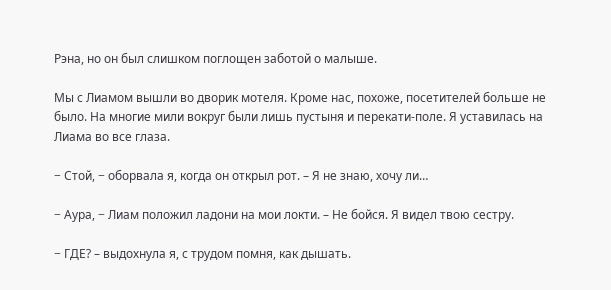Рэна, но он был слишком поглощен заботой о малыше.

Мы с Лиамом вышли во дворик мотеля. Кроме нас, похоже, посетителей больше не было. На многие мили вокруг были лишь пустыня и перекати-поле. Я уставилась на Лиама во все глаза.

− Стой, − оборвала я, когда он открыл рот. – Я не знаю, хочу ли…

− Аура, − Лиам положил ладони на мои локти. – Не бойся. Я видел твою сестру.

− ГДЕ? – выдохнула я, с трудом помня, как дышать.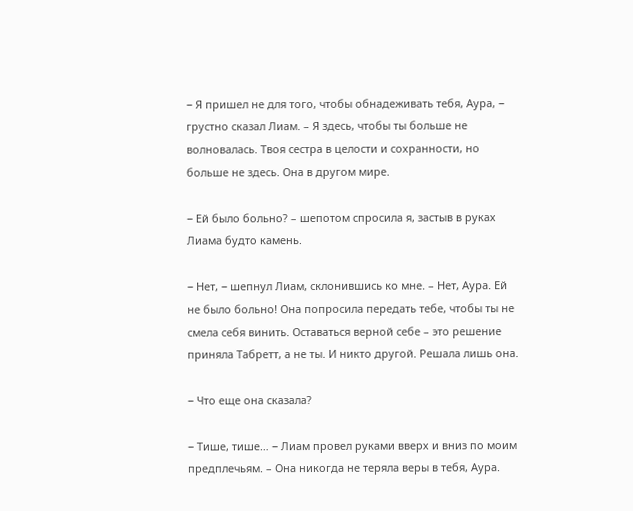− Я пришел не для того, чтобы обнадеживать тебя, Аура, − грустно сказал Лиам. – Я здесь, чтобы ты больше не волновалась. Твоя сестра в целости и сохранности, но больше не здесь. Она в другом мире.

− Ей было больно? – шепотом спросила я, застыв в руках Лиама будто камень.

− Нет, − шепнул Лиам, склонившись ко мне. – Нет, Аура. Ей не было больно! Она попросила передать тебе, чтобы ты не смела себя винить. Оставаться верной себе – это решение приняла Табретт, а не ты. И никто другой. Решала лишь она.

− Что еще она сказала?

− Тише, тише… − Лиам провел руками вверх и вниз по моим предплечьям. – Она никогда не теряла веры в тебя, Аура.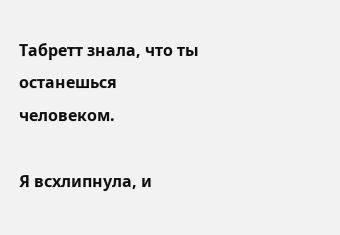Табретт знала, что ты останешься человеком.

Я всхлипнула, и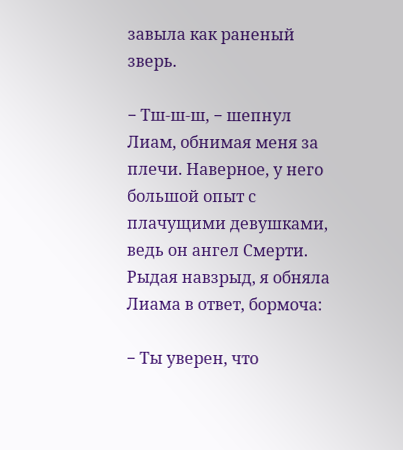завыла как раненый зверь.

− Тш-ш-ш, − шепнул Лиам, обнимая меня за плечи. Наверное, у него большой опыт с плачущими девушками, ведь он ангел Смерти. Рыдая навзрыд, я обняла Лиама в ответ, бормоча:

− Ты уверен, что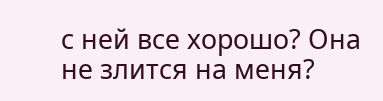с ней все хорошо? Она не злится на меня?